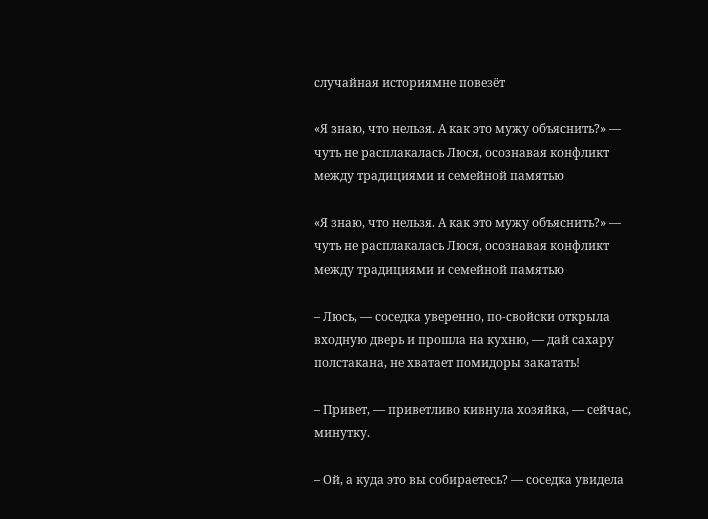случайная историямне повезёт

«Я знаю, что нельзя. А как это мужу объяснить?» — чуть не расплакалась Люся, осознавая конфликт между традициями и семейной памятью

«Я знаю, что нельзя. А как это мужу объяснить?» — чуть не расплакалась Люся, осознавая конфликт между традициями и семейной памятью

– Люсь, — соседка уверенно, по-свойски открыла входную дверь и прошла на кухню, — дай сахару полстакана, не хватает помидоры закатать!

– Привет, — приветливо кивнула хозяйка, — сейчас, минутку.

– Ой, а куда это вы собираетесь? — соседка увидела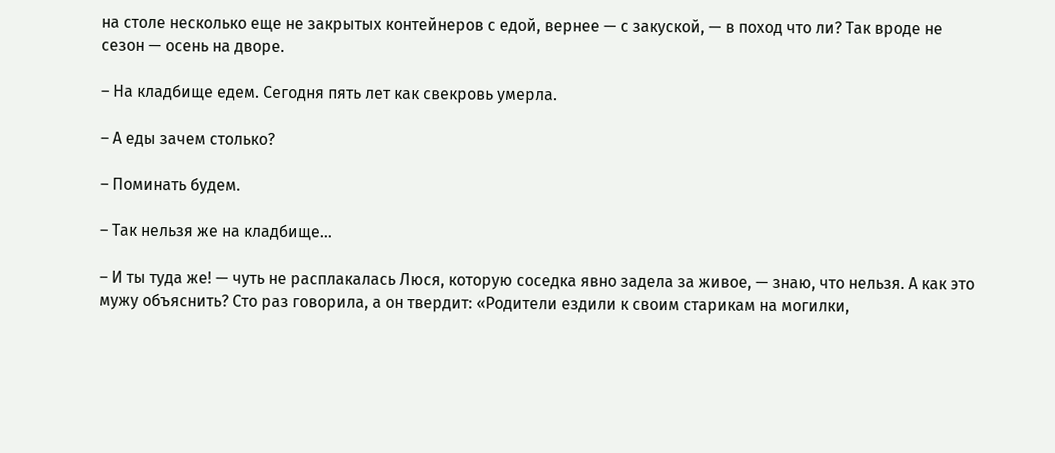на столе несколько еще не закрытых контейнеров с едой, вернее — с закуской, — в поход что ли? Так вроде не сезон — осень на дворе.

– На кладбище едем. Сегодня пять лет как свекровь умерла.

– А еды зачем столько?

– Поминать будем.

– Так нельзя же на кладбище…

– И ты туда же! — чуть не расплакалась Люся, которую соседка явно задела за живое, — знаю, что нельзя. А как это мужу объяснить? Сто раз говорила, а он твердит: «Родители ездили к своим старикам на могилки,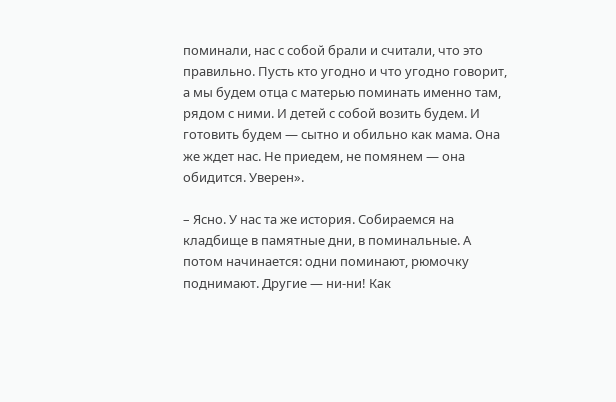поминали, нас с собой брали и считали, что это правильно. Пусть кто угодно и что угодно говорит, а мы будем отца с матерью поминать именно там, рядом с ними. И детей с собой возить будем. И готовить будем — сытно и обильно как мама. Она же ждет нас. Не приедем, не помянем — она обидится. Уверен».

– Ясно. У нас та же история. Собираемся на кладбище в памятные дни, в поминальные. А потом начинается: одни поминают, рюмочку поднимают. Другие — ни-ни! Как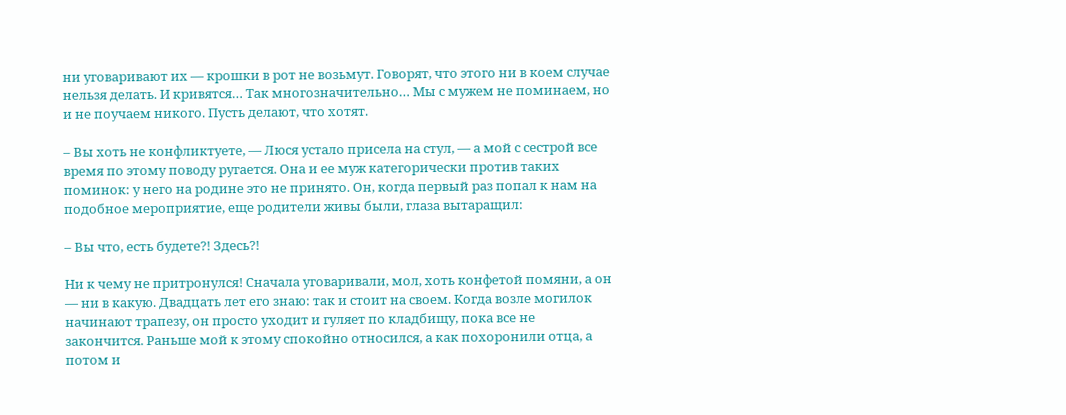ни уговаривают их — крошки в рот не возьмут. Говорят, что этого ни в коем случае нельзя делать. И кривятся… Так многозначительно… Мы с мужем не поминаем, но и не поучаем никого. Пусть делают, что хотят.

– Вы хоть не конфликтуете, — Люся устало присела на стул, — а мой с сестрой все время по этому поводу ругается. Она и ее муж категорически против таких поминок: у него на родине это не принято. Он, когда первый раз попал к нам на подобное мероприятие, еще родители живы были, глаза вытаращил:

– Вы что, есть будете?! Здесь?!

Ни к чему не притронулся! Сначала уговаривали, мол, хоть конфетой помяни, а он — ни в какую. Двадцать лет его знаю: так и стоит на своем. Когда возле могилок начинают трапезу, он просто уходит и гуляет по кладбищу, пока все не закончится. Раньше мой к этому спокойно относился, а как похоронили отца, а потом и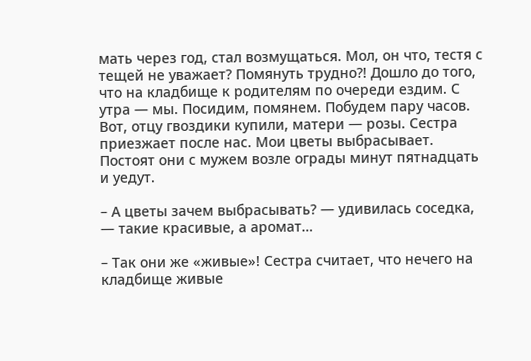мать через год, стал возмущаться. Мол, он что, тестя с тещей не уважает? Помянуть трудно?! Дошло до того, что на кладбище к родителям по очереди ездим. С утра — мы. Посидим, помянем. Побудем пару часов. Вот, отцу гвоздики купили, матери — розы. Сестра приезжает после нас. Мои цветы выбрасывает. Постоят они с мужем возле ограды минут пятнадцать и уедут.

– А цветы зачем выбрасывать? — удивилась соседка, — такие красивые, а аромат…

– Так они же «живые»! Сестра считает, что нечего на кладбище живые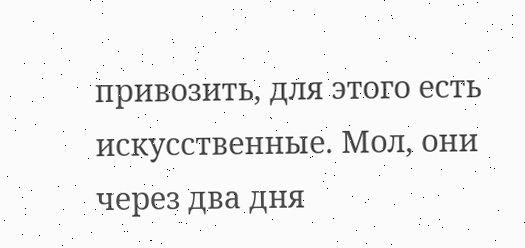привозить, для этого есть искусственные. Мол, они через два дня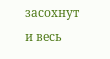засохнут и весь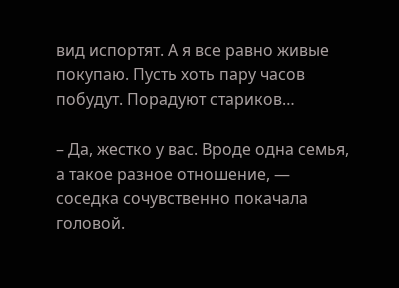вид испортят. А я все равно живые покупаю. Пусть хоть пару часов побудут. Порадуют стариков…

– Да, жестко у вас. Вроде одна семья, а такое разное отношение, — соседка сочувственно покачала головой.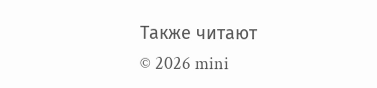Также читают
© 2026 mini